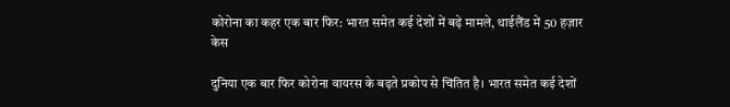कोरोना का कहर एक बार फिर: भारत समेत कई देशों में बढ़े मामले, थाईलैंड में 50 हज़ार केस

दुनिया एक बार फिर कोरोना वायरस के बढ़ते प्रकोप से चिंतित है। भारत समेत कई देशों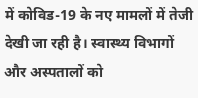में कोविड-19 के नए मामलों में तेजी देखी जा रही है। स्वास्थ्य विभागों और अस्पतालों को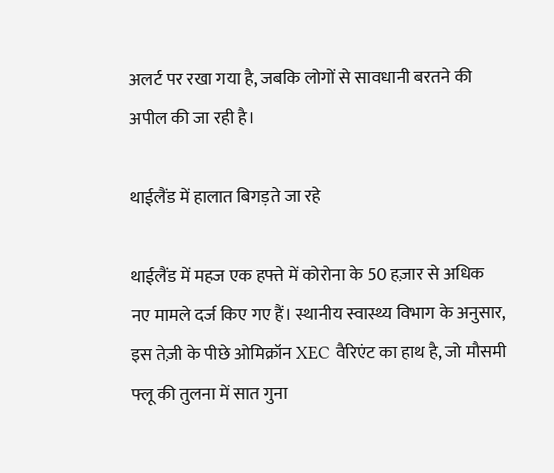अलर्ट पर रखा गया है, जबकि लोगों से सावधानी बरतने की अपील की जा रही है।

थाईलैंड में हालात बिगड़ते जा रहे

थाईलैंड में महज एक हफ्ते में कोरोना के 50 हज़ार से अधिक नए मामले दर्ज किए गए हैं। स्थानीय स्वास्थ्य विभाग के अनुसार, इस तेज़ी के पीछे ओमिक्रॉन XEC वैरिएंट का हाथ है, जो मौसमी फ्लू की तुलना में सात गुना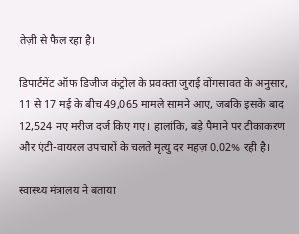तेज़ी से फैल रहा है।

डिपार्टमेंट ऑफ डिजीज कंट्रोल के प्रवक्ता जुराई वोंगसावत के अनुसार, 11 से 17 मई के बीच 49,065 मामले सामने आए, जबकि इसके बाद 12,524 नए मरीज दर्ज किए गए। हालांकि, बड़े पैमाने पर टीकाकरण और एंटी-वायरल उपचारों के चलते मृत्यु दर महज़ 0.02% रही है।

स्वास्थ्य मंत्रालय ने बताया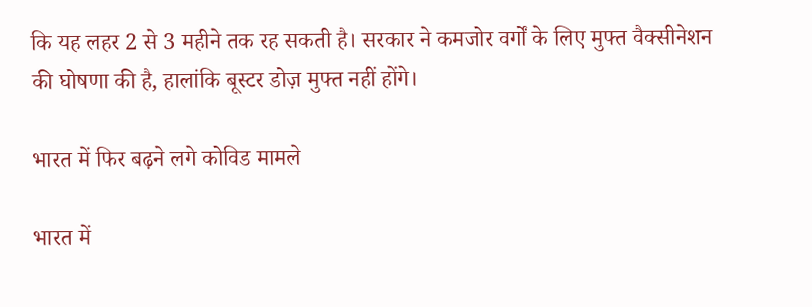कि यह लहर 2 से 3 महीने तक रह सकती है। सरकार ने कमजोर वर्गों के लिए मुफ्त वैक्सीनेशन की घोषणा की है, हालांकि बूस्टर डोज़ मुफ्त नहीं होंगे।

भारत में फिर बढ़ने लगे कोविड मामले

भारत में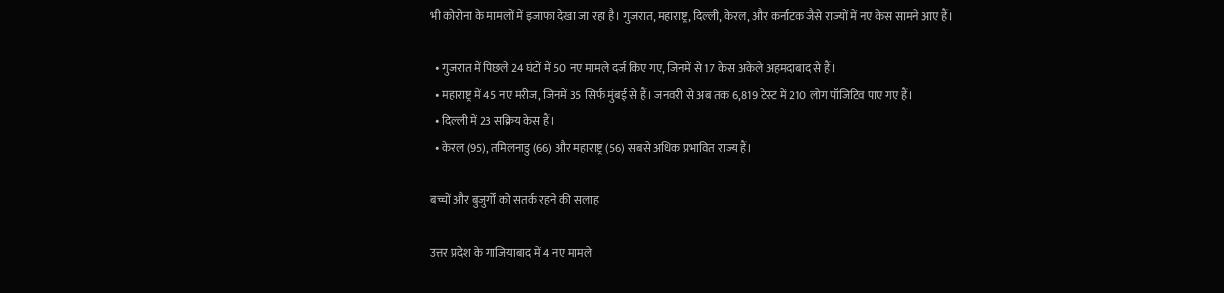भी कोरोना के मामलों में इजाफा देखा जा रहा है। गुजरात, महाराष्ट्र, दिल्ली, केरल, और कर्नाटक जैसे राज्यों में नए केस सामने आए हैं।

  • गुजरात में पिछले 24 घंटों में 50 नए मामले दर्ज किए गए, जिनमें से 17 केस अकेले अहमदाबाद से हैं।
  • महाराष्ट्र में 45 नए मरीज, जिनमें 35 सिर्फ मुंबई से हैं। जनवरी से अब तक 6,819 टेस्ट में 210 लोग पॉजिटिव पाए गए हैं।
  • दिल्ली में 23 सक्रिय केस हैं।
  • केरल (95), तमिलनाडु (66) और महाराष्ट्र (56) सबसे अधिक प्रभावित राज्य हैं।

बच्चों और बुजुर्गों को सतर्क रहने की सलाह

उत्तर प्रदेश के गाजियाबाद में 4 नए मामले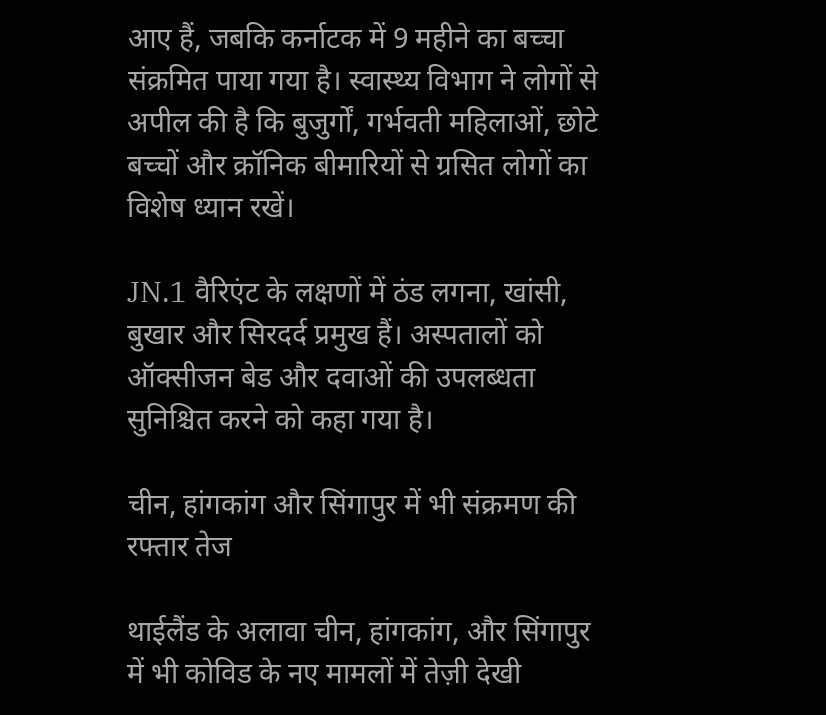आए हैं, जबकि कर्नाटक में 9 महीने का बच्चा संक्रमित पाया गया है। स्वास्थ्य विभाग ने लोगों से अपील की है कि बुजुर्गों, गर्भवती महिलाओं, छोटे बच्चों और क्रॉनिक बीमारियों से ग्रसित लोगों का विशेष ध्यान रखें।

JN.1 वैरिएंट के लक्षणों में ठंड लगना, खांसी, बुखार और सिरदर्द प्रमुख हैं। अस्पतालों को ऑक्सीजन बेड और दवाओं की उपलब्धता सुनिश्चित करने को कहा गया है।

चीन, हांगकांग और सिंगापुर में भी संक्रमण की रफ्तार तेज

थाईलैंड के अलावा चीन, हांगकांग, और सिंगापुर में भी कोविड के नए मामलों में तेज़ी देखी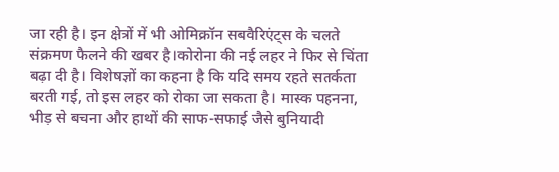जा रही है। इन क्षेत्रों में भी ओमिक्रॉन सबवैरिएंट्स के चलते संक्रमण फैलने की खबर है।कोरोना की नई लहर ने फिर से चिंता बढ़ा दी है। विशेषज्ञों का कहना है कि यदि समय रहते सतर्कता बरती गई, तो इस लहर को रोका जा सकता है। मास्क पहनना, भीड़ से बचना और हाथों की साफ-सफाई जैसे बुनियादी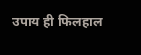उपाय ही फिलहाल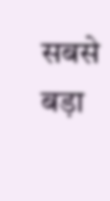सबसे बड़ा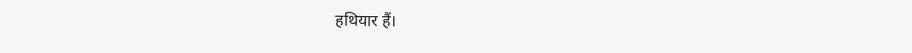हथियार हैं।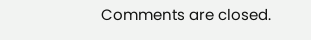Comments are closed.